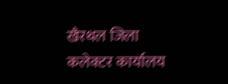खैरथल जिला कलेक्टर कार्यालय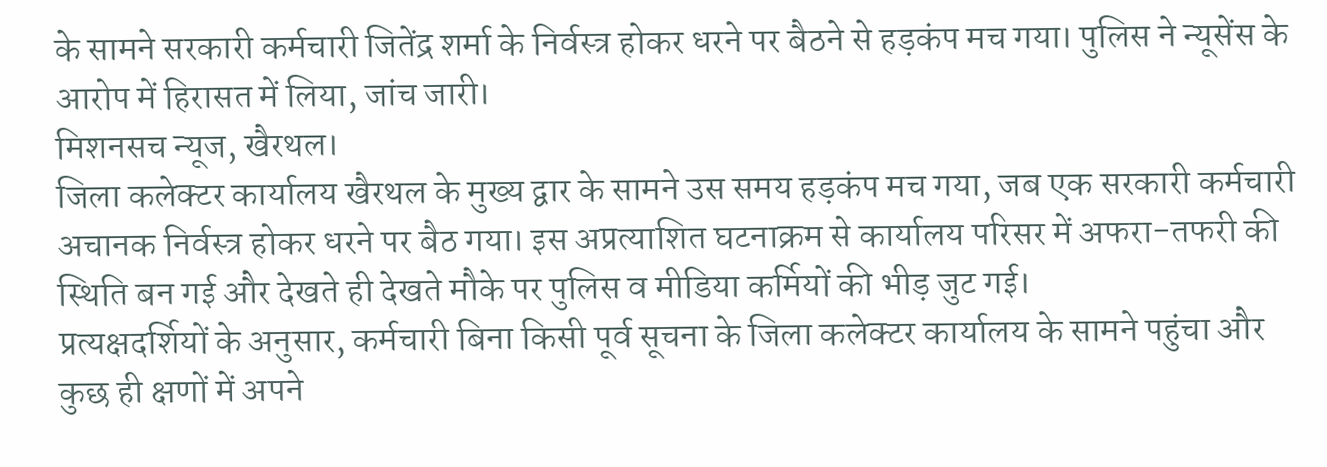के सामने सरकारी कर्मचारी जितेंद्र शर्मा के निर्वस्त्र होकर धरने पर बैठने से हड़कंप मच गया। पुलिस ने न्यूसेंस के आरोप में हिरासत में लिया, जांच जारी।
मिशनसच न्यूज, खैरथल।
जिला कलेक्टर कार्यालय खैरथल के मुख्य द्वार के सामने उस समय हड़कंप मच गया, जब एक सरकारी कर्मचारी अचानक निर्वस्त्र होकर धरने पर बैठ गया। इस अप्रत्याशित घटनाक्रम से कार्यालय परिसर में अफरा-तफरी की स्थिति बन गई और देखते ही देखते मौके पर पुलिस व मीडिया कर्मियों की भीड़ जुट गई।
प्रत्यक्षदर्शियों के अनुसार, कर्मचारी बिना किसी पूर्व सूचना के जिला कलेक्टर कार्यालय के सामने पहुंचा और कुछ ही क्षणों में अपने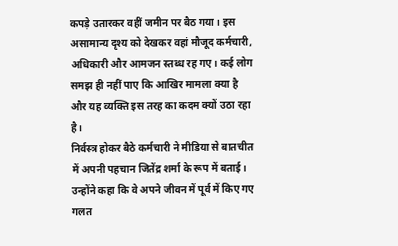कपड़े उतारकर वहीं जमीन पर बैठ गया। इस असामान्य दृश्य को देखकर वहां मौजूद कर्मचारी, अधिकारी और आमजन स्तब्ध रह गए। कई लोग समझ ही नहीं पाए कि आखिर मामला क्या है और यह व्यक्ति इस तरह का कदम क्यों उठा रहा है।
निर्वस्त्र होकर बैठे कर्मचारी ने मीडिया से बातचीत में अपनी पहचान जितेंद्र शर्मा के रूप में बताई। उन्होंने कहा कि वे अपने जीवन में पूर्व में किए गए गलत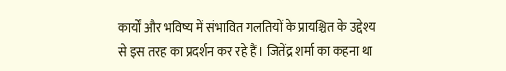कार्यों और भविष्य में संभावित गलतियों के प्रायश्चित के उद्देश्य से इस तरह का प्रदर्शन कर रहे हैं। जितेंद्र शर्मा का कहना था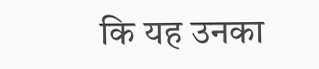कि यह उनका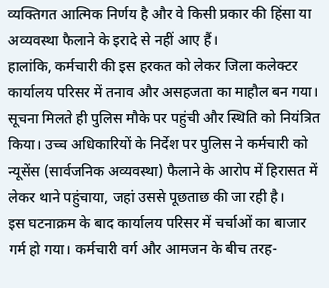व्यक्तिगत आत्मिक निर्णय है और वे किसी प्रकार की हिंसा या अव्यवस्था फैलाने के इरादे से नहीं आए हैं।
हालांकि, कर्मचारी की इस हरकत को लेकर जिला कलेक्टर कार्यालय परिसर में तनाव और असहजता का माहौल बन गया। सूचना मिलते ही पुलिस मौके पर पहुंची और स्थिति को नियंत्रित किया। उच्च अधिकारियों के निर्देश पर पुलिस ने कर्मचारी को न्यूसेंस (सार्वजनिक अव्यवस्था) फैलाने के आरोप में हिरासत में लेकर थाने पहुंचाया, जहां उससे पूछताछ की जा रही है।
इस घटनाक्रम के बाद कार्यालय परिसर में चर्चाओं का बाजार गर्म हो गया। कर्मचारी वर्ग और आमजन के बीच तरह-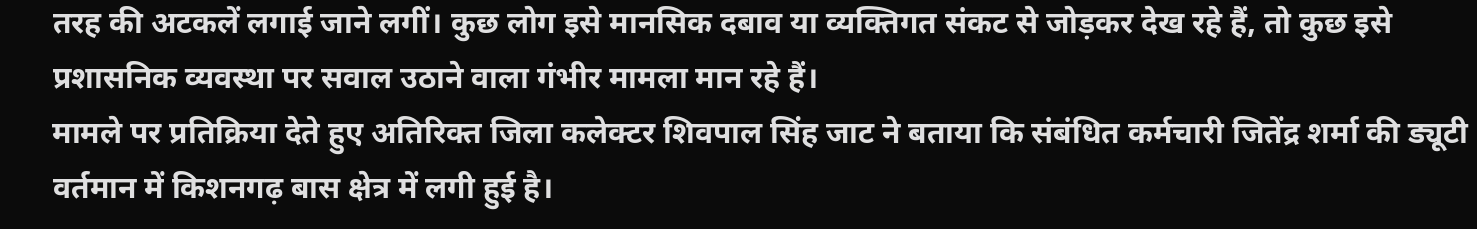तरह की अटकलें लगाई जाने लगीं। कुछ लोग इसे मानसिक दबाव या व्यक्तिगत संकट से जोड़कर देख रहे हैं, तो कुछ इसे प्रशासनिक व्यवस्था पर सवाल उठाने वाला गंभीर मामला मान रहे हैं।
मामले पर प्रतिक्रिया देते हुए अतिरिक्त जिला कलेक्टर शिवपाल सिंह जाट ने बताया कि संबंधित कर्मचारी जितेंद्र शर्मा की ड्यूटी वर्तमान में किशनगढ़ बास क्षेत्र में लगी हुई है।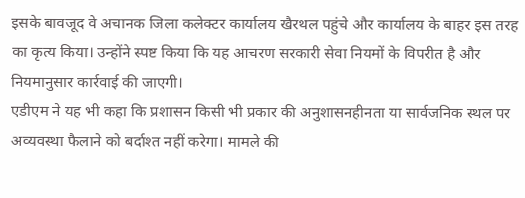इसके बावजूद वे अचानक जिला कलेक्टर कार्यालय खैरथल पहुंचे और कार्यालय के बाहर इस तरह का कृत्य किया। उन्होंने स्पष्ट किया कि यह आचरण सरकारी सेवा नियमों के विपरीत है और नियमानुसार कार्रवाई की जाएगी।
एडीएम ने यह भी कहा कि प्रशासन किसी भी प्रकार की अनुशासनहीनता या सार्वजनिक स्थल पर अव्यवस्था फैलाने को बर्दाश्त नहीं करेगा। मामले की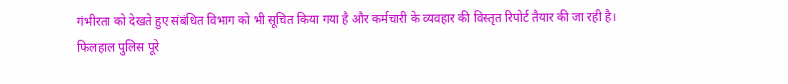गंभीरता को देखते हुए संबंधित विभाग को भी सूचित किया गया है और कर्मचारी के व्यवहार की विस्तृत रिपोर्ट तैयार की जा रही है।
फिलहाल पुलिस पूरे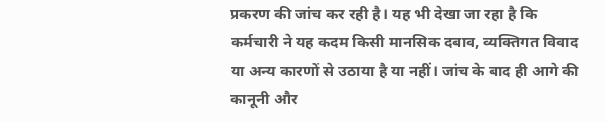प्रकरण की जांच कर रही है। यह भी देखा जा रहा है कि कर्मचारी ने यह कदम किसी मानसिक दबाव, व्यक्तिगत विवाद या अन्य कारणों से उठाया है या नहीं। जांच के बाद ही आगे की कानूनी और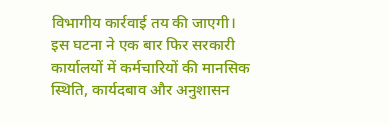विभागीय कार्रवाई तय की जाएगी।
इस घटना ने एक बार फिर सरकारी कार्यालयों में कर्मचारियों की मानसिक स्थिति, कार्यदबाव और अनुशासन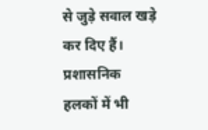से जुड़े सवाल खड़े कर दिए हैं। प्रशासनिक हलकों में भी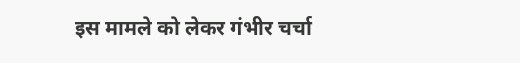इस मामले को लेकर गंभीर चर्चा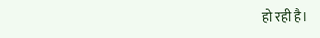हो रही है।